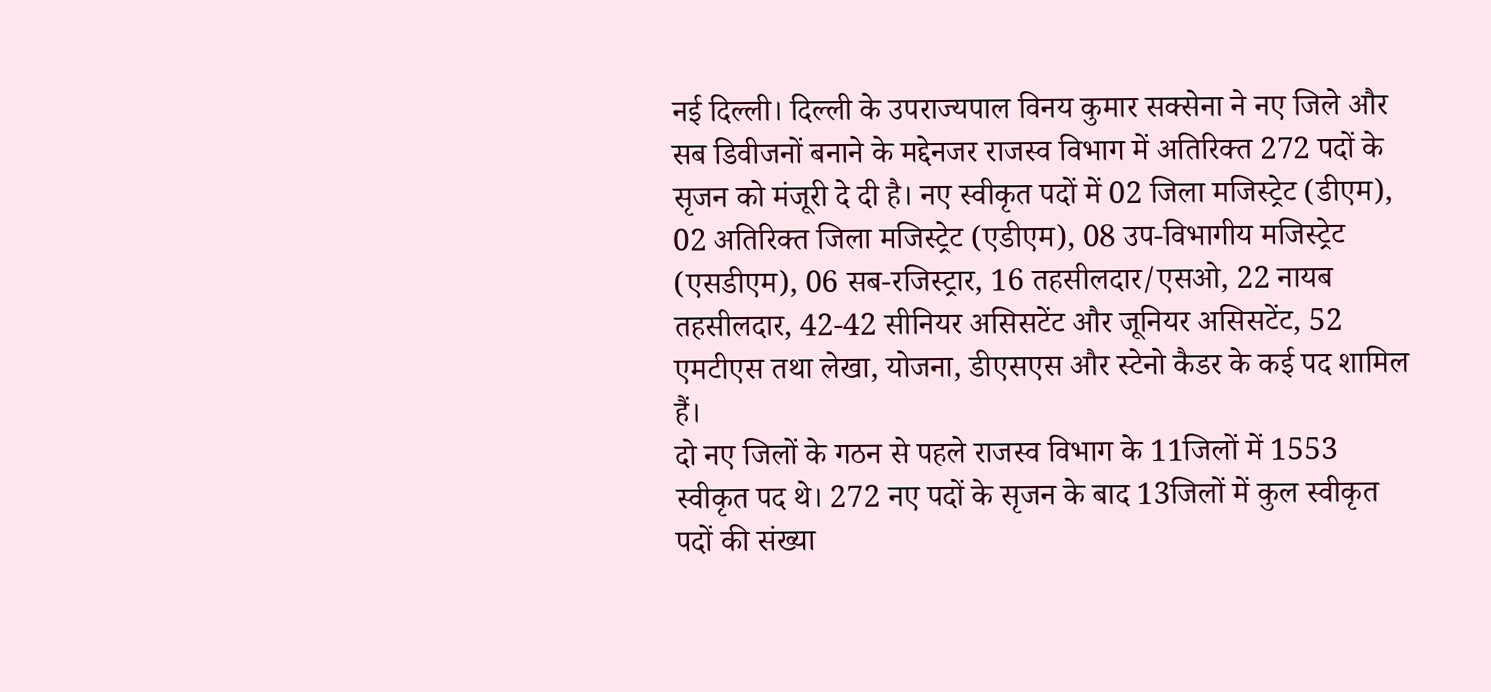नई दिल्ली। दिल्ली के उपराज्यपाल विनय कुमार सक्सेना ने नए जिले और सब डिवीजनों बनाने के मद्देनजर राजस्व विभाग में अतिरिक्त 272 पदों के सृजन को मंजूरी दे दी है। नए स्वीकृत पदों में 02 जिला मजिस्ट्रेट (डीएम), 02 अतिरिक्त जिला मजिस्ट्रेट (एडीएम), 08 उप-विभागीय मजिस्ट्रेट (एसडीएम), 06 सब-रजिस्ट्रार, 16 तहसीलदार/एसओ, 22 नायब तहसीलदार, 42-42 सीनियर असिसटेंट और जूनियर असिसटेंट, 52 एमटीएस तथा लेखा, योजना, डीएसएस और स्टेनो कैडर के कई पद शामिल हैं।
दो नए जिलों के गठन से पहले राजस्व विभाग के 11जिलों में 1553 स्वीकृत पद थे। 272 नए पदों के सृजन के बाद 13जिलों में कुल स्वीकृत पदों की संख्या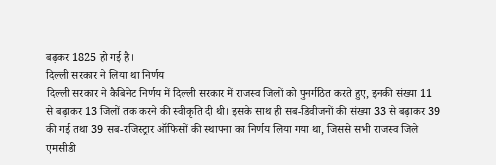बढ़कर 1825 हो गई है।
दिल्ली सरकार ने लिया था निर्णय
दिल्ली सरकार ने कैबिनेट निर्णय में दिल्ली सरकार में राजस्व जिलों को पुनर्गठित करते हुए, इनकी संख्या 11 से बढ़ाकर 13 जिलों तक करने की स्वीकृति दी थी। इसके साथ ही सब-डिवीजनों की संख्या 33 से बढ़ाकर 39 की गई तथा 39 सब-रजिस्ट्रार ऑफिसों की स्थापना का निर्णय लिया गया था, जिससे सभी राजस्व जिले एमसीडी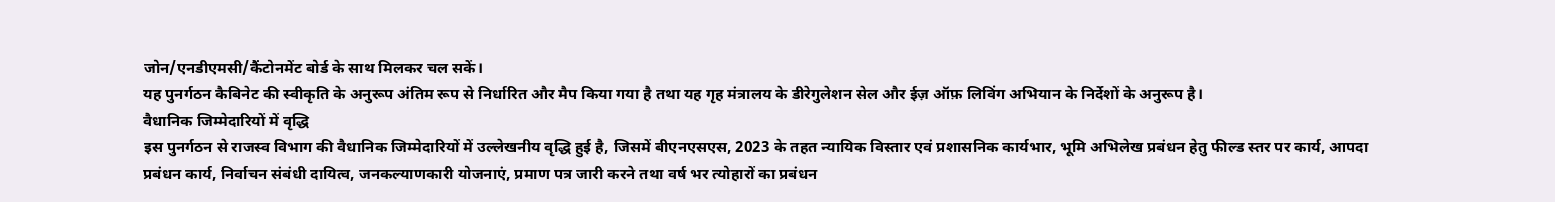जोन/एनडीएमसी/कैंटोनमेंट बोर्ड के साथ मिलकर चल सकें।
यह पुनर्गठन कैबिनेट की स्वीकृति के अनुरूप अंतिम रूप से निर्धारित और मैप किया गया है तथा यह गृह मंत्रालय के डीरेगुलेशन सेल और ईज़ ऑफ़ लिविंग अभियान के निर्देशों के अनुरूप है।
वैधानिक जिम्मेदारियों में वृद्धि
इस पुनर्गठन से राजस्व विभाग की वैधानिक जिम्मेदारियों में उल्लेखनीय वृद्धि हुई है, जिसमें बीएनएसएस, 2023 के तहत न्यायिक विस्तार एवं प्रशासनिक कार्यभार, भूमि अभिलेख प्रबंधन हेतु फील्ड स्तर पर कार्य, आपदा प्रबंधन कार्य, निर्वाचन संबंधी दायित्व, जनकल्याणकारी योजनाएं, प्रमाण पत्र जारी करने तथा वर्ष भर त्योहारों का प्रबंधन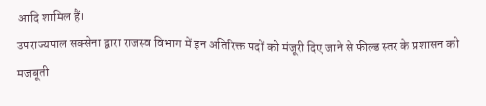आदि शामिल हैं।
उपराज्यपाल सक्सेना द्वारा राजस्व विभाग में इन अतिरिक्त पदों को मंजूरी दिए जाने से फील्ड स्तर के प्रशासन को मजबूती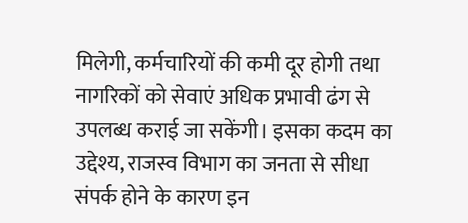मिलेगी, कर्मचारियों की कमी दूर होगी तथा नागरिकों को सेवाएं अधिक प्रभावी ढंग से उपलब्ध कराई जा सकेंगी। इसका कदम का उद्देश्य, राजस्व विभाग का जनता से सीधा संपर्क होने के कारण इन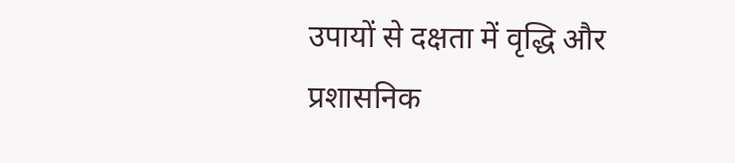उपायों से दक्षता में वृद्धि और प्रशासनिक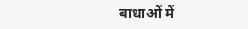बाधाओं में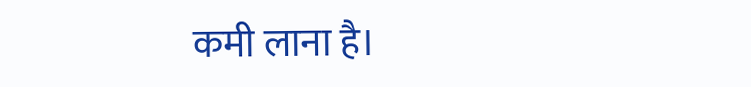कमी लाना है।